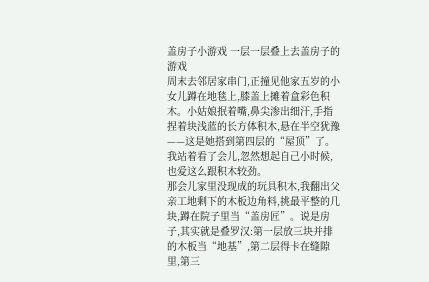盖房子小游戏 一层一层叠上去盖房子的游戏
周末去邻居家串门,正撞见他家五岁的小女儿蹲在地毯上,膝盖上摊着盒彩色积木。小姑娘抿着嘴,鼻尖渗出细汗,手指捏着块浅蓝的长方体积木,悬在半空犹豫——这是她搭到第四层的“屋顶”了。我站着看了会儿,忽然想起自己小时候,也爱这么跟积木较劲。
那会儿家里没现成的玩具积木,我翻出父亲工地剩下的木板边角料,挑最平整的几块,蹲在院子里当“盖房匠”。说是房子,其实就是叠罗汉:第一层放三块并排的木板当“地基”,第二层得卡在缝隙里,第三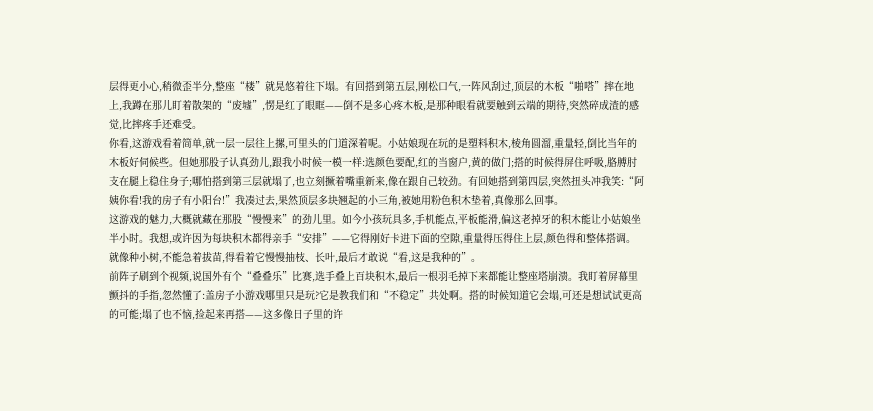层得更小心,稍微歪半分,整座“楼”就晃悠着往下塌。有回搭到第五层,刚松口气,一阵风刮过,顶层的木板“啪嗒”摔在地上,我蹲在那儿盯着散架的“废墟”,愣是红了眼眶——倒不是多心疼木板,是那种眼看就要触到云端的期待,突然碎成渣的感觉,比摔疼手还难受。
你看,这游戏看着简单,就一层一层往上摞,可里头的门道深着呢。小姑娘现在玩的是塑料积木,棱角圆溜,重量轻,倒比当年的木板好伺候些。但她那股子认真劲儿,跟我小时候一模一样:选颜色要配,红的当窗户,黄的做门;搭的时候得屏住呼吸,胳膊肘支在腿上稳住身子;哪怕搭到第三层就塌了,也立刻撅着嘴重新来,像在跟自己较劲。有回她搭到第四层,突然扭头冲我笑:“阿姨你看!我的房子有小阳台!”我凑过去,果然顶层多块翘起的小三角,被她用粉色积木垫着,真像那么回事。
这游戏的魅力,大概就藏在那股“慢慢来”的劲儿里。如今小孩玩具多,手机能点,平板能滑,偏这老掉牙的积木能让小姑娘坐半小时。我想,或许因为每块积木都得亲手“安排”——它得刚好卡进下面的空隙,重量得压得住上层,颜色得和整体搭调。就像种小树,不能急着拔苗,得看着它慢慢抽枝、长叶,最后才敢说“看,这是我种的”。
前阵子刷到个视频,说国外有个“叠叠乐”比赛,选手叠上百块积木,最后一根羽毛掉下来都能让整座塔崩溃。我盯着屏幕里颤抖的手指,忽然懂了:盖房子小游戏哪里只是玩?它是教我们和“不稳定”共处啊。搭的时候知道它会塌,可还是想试试更高的可能;塌了也不恼,捡起来再搭——这多像日子里的许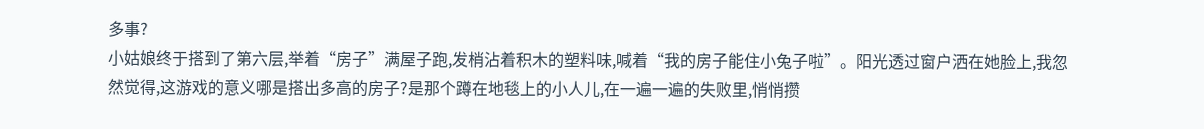多事?
小姑娘终于搭到了第六层,举着“房子”满屋子跑,发梢沾着积木的塑料味,喊着“我的房子能住小兔子啦”。阳光透过窗户洒在她脸上,我忽然觉得,这游戏的意义哪是搭出多高的房子?是那个蹲在地毯上的小人儿,在一遍一遍的失败里,悄悄攒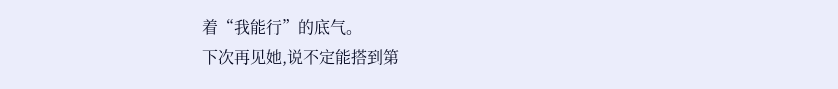着“我能行”的底气。
下次再见她,说不定能搭到第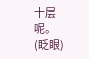十层呢。(眨眼)